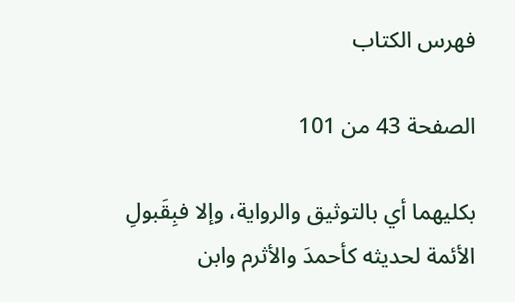فهرس الكتاب

الصفحة 43 من 101

بكليهما أي بالتوثيق والرواية، وإلا فبِقَبولِ الأئمة لحديثه كأحمدَ والأثرم وابن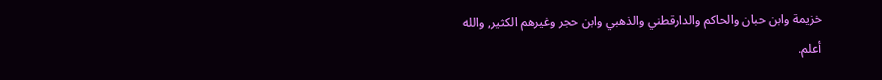خزيمة وابن حبان والحاكم والدارقطني والذهبي وابن حجر وغيرهم الكثير, والله أعلم.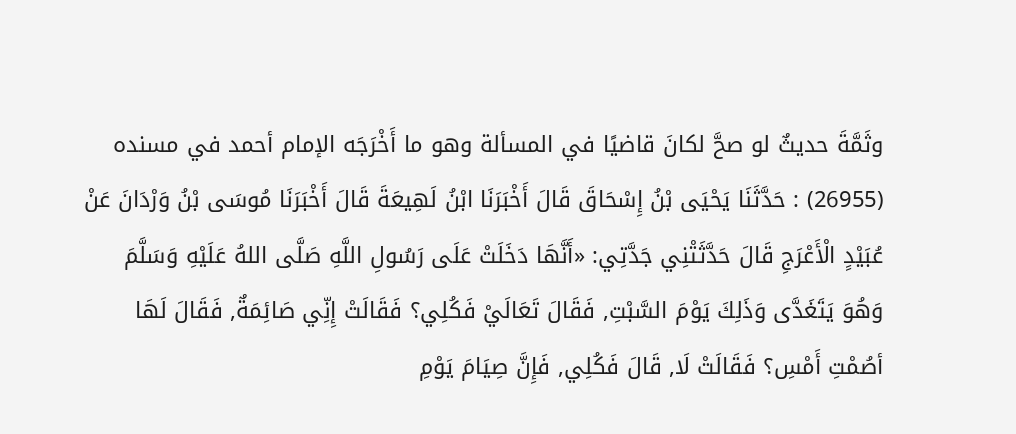وثَمَّةَ حديثٌ لو صحَّ لكانَ قاضيًا في المسألة وهو ما أَخْرَجَه الإمام أحمد في مسنده (26955) : حَدَّثَنَا يَحْيَى بْنُ إِسْحَاقَ قَالَ أَخْبَرَنَا ابْنُ لَهِيعَةَ قَالَ أَخْبَرَنَا مُوسَى بْنُ وَرْدَانَ عَنْ عُبَيْدٍ الْأَعْرَجِ قَالَ حَدَّثَتْنِي جَدَّتِي: «أَنَّهَا دَخَلَتْ عَلَى رَسُولِ اللَّهِ صَلَّى اللهُ عَلَيْهِ وَسَلَّمَ وَهُوَ يَتَغَدَّى وَذَلِكَ يَوْمَ السَّبْتِ, فَقَالَ تَعَالَيْ فَكُلِي؟ فَقَالَتْ إِنِّي صَائِمَةٌ, فَقَالَ لَهَا أصُمْتِ أَمْسِ؟ فَقَالَتْ لَا, قَالَ فَكُلِي, فَإِنَّ صِيَامَ يَوْمِ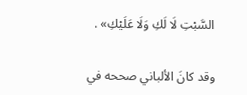السَّبْتِ لَا لَكِ وَلَا عَلَيْكِ» .

وقد كانَ الألباني صححه في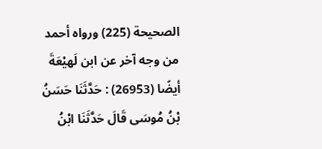الصحيحة (225) ورواه أحمد من وجه آخر عن ابن لَهيْعَةَ أيضًا (26953) : حَدَّثَنَا حَسَنُ بْنُ مُوسَى قَالَ حَدَّثَنَا ابْنُ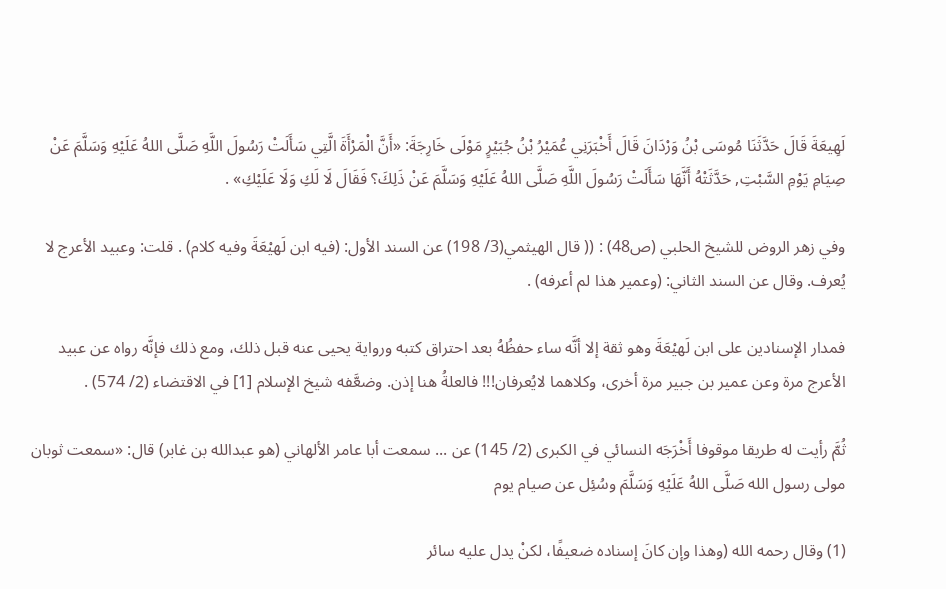لَهِيعَةَ قَالَ حَدَّثَنَا مُوسَى بْنُ وَرْدَانَ قَالَ أَخْبَرَنِي عُمَيْرُ بْنُ جُبَيْرٍ مَوْلَى خَارِجَةَ: «أَنَّ الْمَرْأَةَ الَّتِي سَأَلَتْ رَسُولَ اللَّهِ صَلَّى اللهُ عَلَيْهِ وَسَلَّمَ عَنْ صِيَامِ يَوْمِ السَّبْتِ, حَدَّثَتْهُ أَنَّهَا سَأَلَتْ رَسُولَ اللَّهِ صَلَّى اللهُ عَلَيْهِ وَسَلَّمَ عَنْ ذَلِكَ؟ فَقَالَ لَا لَكِ وَلَا عَلَيْكِ» .

وفي زهر الروض للشيخ الحلبي (ص48) : (( قال الهيثمي(3/ 198) عن السند الأول: (فيه ابن لَهيْعَةَ وفيه كلام) . قلت: وعبيد الأعرج لا يُعرف. وقال عن السند الثاني: (وعمير هذا لم أعرفه) .

فمدار الإسنادين على ابن لَهيْعَةَ وهو ثقة إلا أنَّه ساء حفظُهُ بعد احتراق كتبه ورواية يحيى عنه قبل ذلك، ومع ذلك فإنَّه رواه عن عبيد الأعرج مرة وعن عمير بن جبير مرة أخرى، وكلاهما لايُعرفان!!! فالعلةُ هنا إذن. وضعَّفه شيخ الإسلام [1] في الاقتضاء (2/ 574) .

ثُمَّ رأيت له طريقا موقوفا أَخْرَجَه النسائي في الكبرى (2/ 145) عن ... سمعت أبا عامر الألهاني (هو عبدالله بن غابر) قال: «سمعت ثوبان مولى رسول الله صَلَّى اللهُ عَلَيْهِ وَسَلَّمَ وسُئِل عن صيام يوم

(1) وقال رحمه الله (وهذا وإن كانَ إسناده ضعيفًا، لكنْ يدل عليه سائر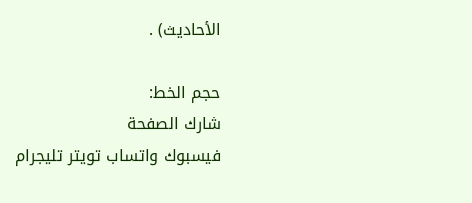الأحاديث) .

حجم الخط:
شارك الصفحة
فيسبوك واتساب تويتر تليجرام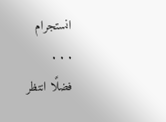انستجرام
. . .
فضلًا انتظر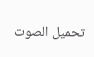تحميل الصوت